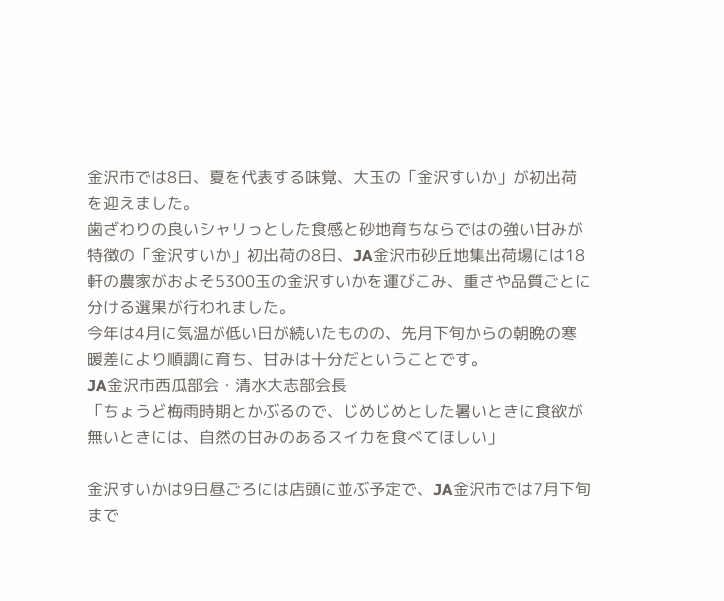金沢市では8日、夏を代表する味覚、大玉の「金沢すいか」が初出荷を迎えました。
歯ざわりの良いシャリっとした食感と砂地育ちならではの強い甘みが特徴の「金沢すいか」初出荷の8日、JA金沢市砂丘地集出荷場には18軒の農家がおよそ5300玉の金沢すいかを運びこみ、重さや品質ごとに分ける選果が行われました。
今年は4月に気温が低い日が続いたものの、先月下旬からの朝晩の寒暖差により順調に育ち、甘みは十分だということです。
JA金沢市西瓜部会・清水大志部会長
「ちょうど梅雨時期とかぶるので、じめじめとした暑いときに食欲が無いときには、自然の甘みのあるスイカを食べてほしい」

金沢すいかは9日昼ごろには店頭に並ぶ予定で、JA金沢市では7月下旬まで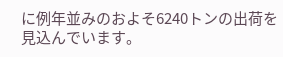に例年並みのおよそ6240トンの出荷を見込んでいます。